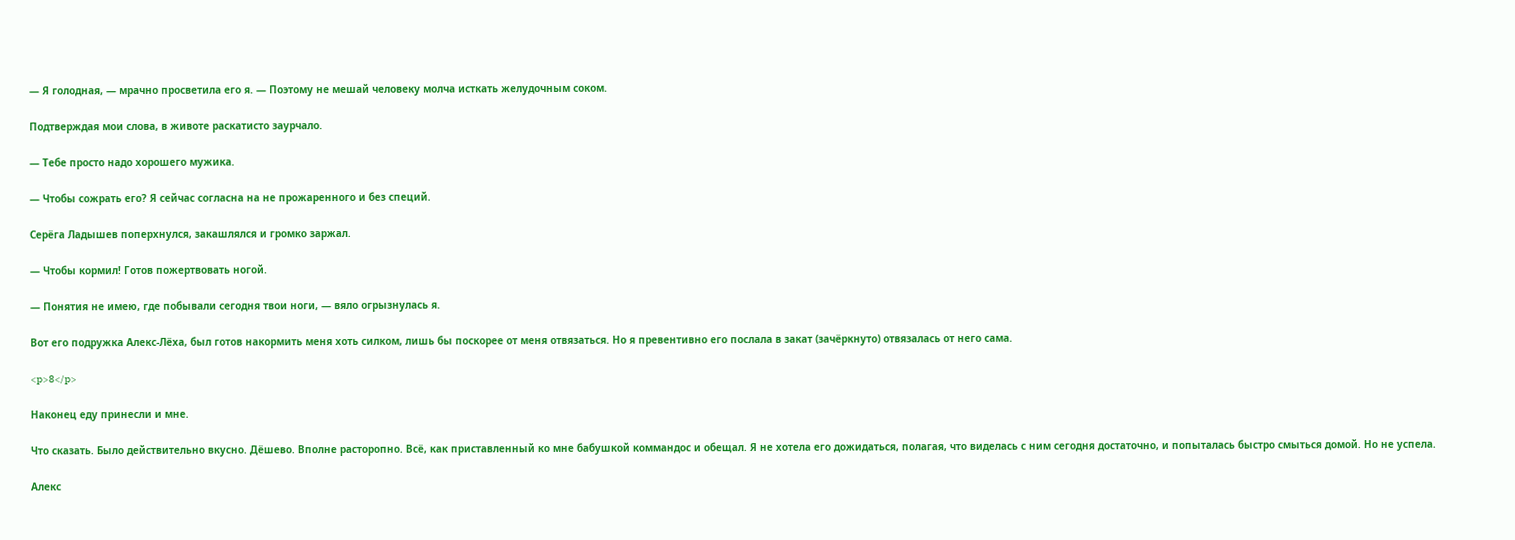— Я голодная, — мрачно просветила его я. — Поэтому не мешай человеку молча исткать желудочным соком.

Подтверждая мои слова, в животе раскатисто заурчало.

— Тебе просто надо хорошего мужика.

— Чтобы сожрать его? Я сейчас согласна на не прожаренного и без специй.

Серёга Ладышев поперхнулся, закашлялся и громко заржал.

— Чтобы кормил! Готов пожертвовать ногой.

— Понятия не имею, где побывали сегодня твои ноги, — вяло огрызнулась я.

Вот его подружка Алекс-Лёха, был готов накормить меня хоть силком, лишь бы поскорее от меня отвязаться. Но я превентивно его послала в закат (зачёркнуто) отвязалась от него сама.

<p>8</p>

Наконец еду принесли и мне.

Что сказать. Было действительно вкусно. Дёшево. Вполне расторопно. Всё, как приставленный ко мне бабушкой коммандос и обещал. Я не хотела его дожидаться, полагая, что виделась с ним сегодня достаточно, и попыталась быстро смыться домой. Но не успела.

Алекс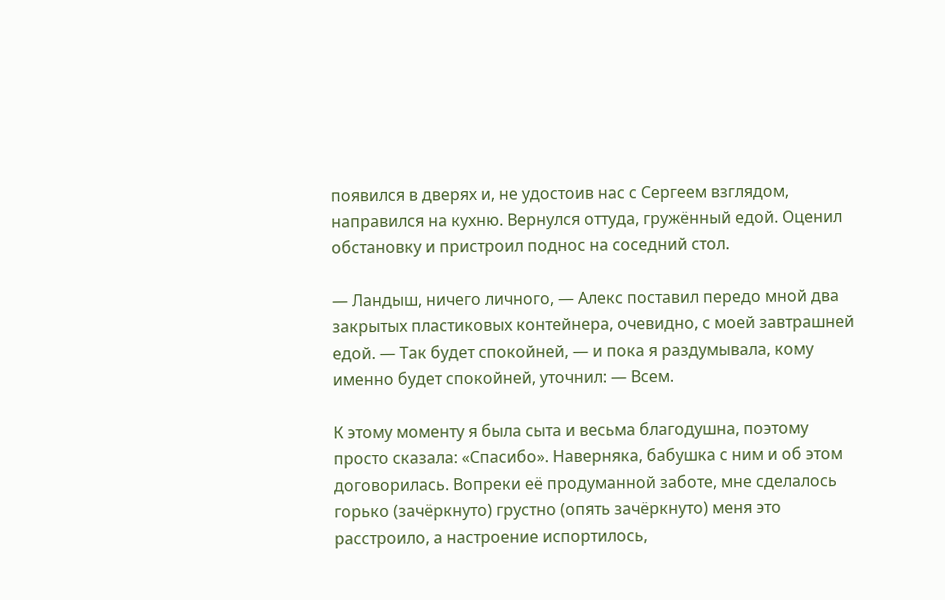появился в дверях и, не удостоив нас с Сергеем взглядом, направился на кухню. Вернулся оттуда, гружённый едой. Оценил обстановку и пристроил поднос на соседний стол.

— Ландыш, ничего личного, — Алекс поставил передо мной два закрытых пластиковых контейнера, очевидно, с моей завтрашней едой. — Так будет спокойней, — и пока я раздумывала, кому именно будет спокойней, уточнил: — Всем.

К этому моменту я была сыта и весьма благодушна, поэтому просто сказала: «Спасибо». Наверняка, бабушка с ним и об этом договорилась. Вопреки её продуманной заботе, мне сделалось горько (зачёркнуто) грустно (опять зачёркнуто) меня это расстроило, а настроение испортилось,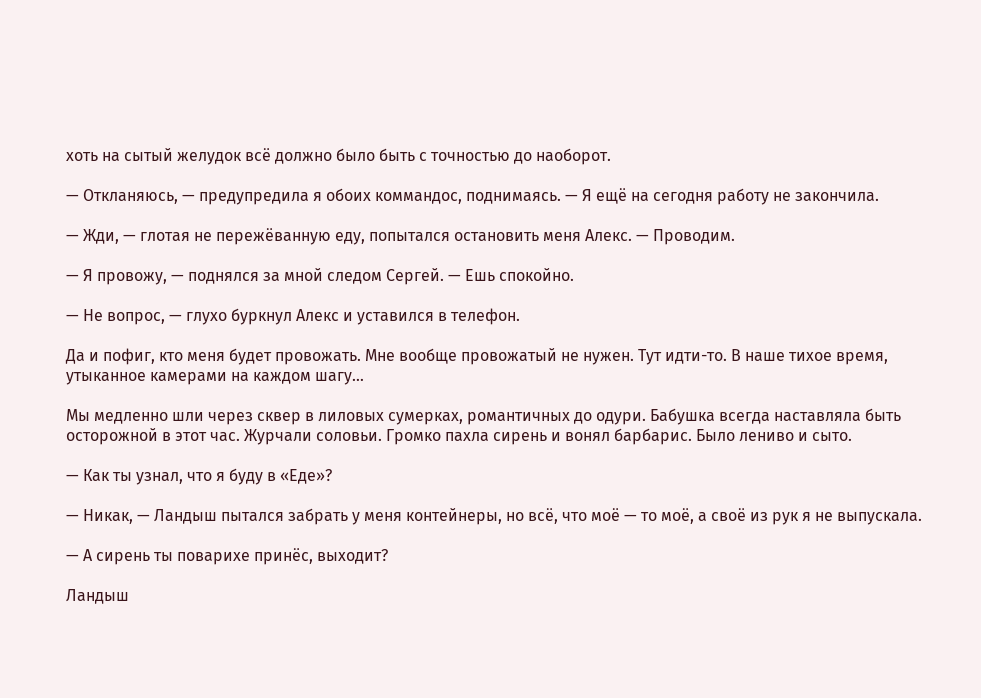хоть на сытый желудок всё должно было быть с точностью до наоборот.

— Откланяюсь, — предупредила я обоих коммандос, поднимаясь. — Я ещё на сегодня работу не закончила.

— Жди, — глотая не пережёванную еду, попытался остановить меня Алекс. — Проводим.

— Я провожу, — поднялся за мной следом Сергей. — Ешь спокойно.

— Не вопрос, — глухо буркнул Алекс и уставился в телефон.

Да и пофиг, кто меня будет провожать. Мне вообще провожатый не нужен. Тут идти-то. В наше тихое время, утыканное камерами на каждом шагу…

Мы медленно шли через сквер в лиловых сумерках, романтичных до одури. Бабушка всегда наставляла быть осторожной в этот час. Журчали соловьи. Громко пахла сирень и вонял барбарис. Было лениво и сыто.

— Как ты узнал, что я буду в «Еде»?

— Никак, — Ландыш пытался забрать у меня контейнеры, но всё, что моё — то моё, а своё из рук я не выпускала.

— А сирень ты поварихе принёс, выходит?

Ландыш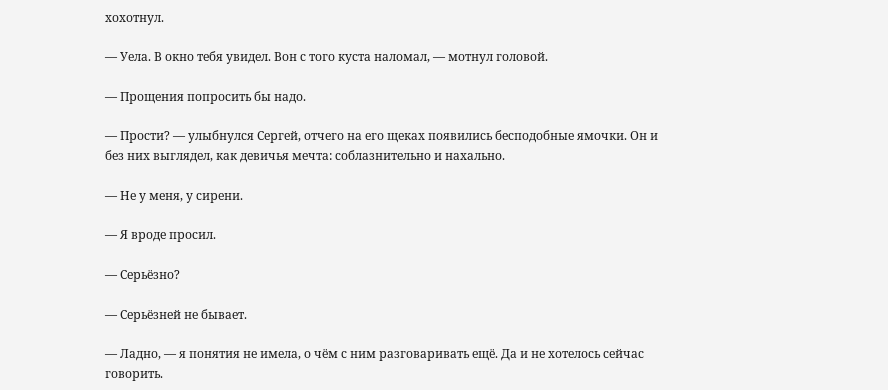хохотнул.

— Уела. В окно тебя увидел. Вон с того куста наломал, — мотнул головой.

— Прощения попросить бы надо.

— Прости? — улыбнулся Сергей, отчего на его щеках появились бесподобные ямочки. Он и без них выглядел, как девичья мечта: соблазнительно и нахально.

— Не у меня, у сирени.

— Я вроде просил.

— Серьёзно?

— Серьёзней не бывает.

— Ладно, — я понятия не имела, о чём с ним разговаривать ещё. Да и не хотелось сейчас говорить.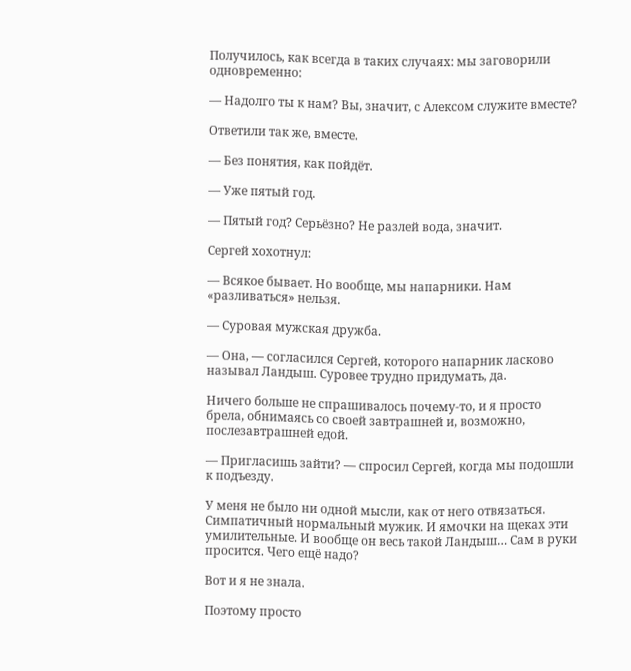Получилось, как всегда в таких случаях: мы заговорили одновременно:

— Надолго ты к нам? Вы, значит, с Алексом служите вместе?

Ответили так же, вместе.

— Без понятия, как пойдёт.

— Уже пятый год.

— Пятый год? Серьёзно? Не разлей вода, значит.

Сергей хохотнул:

— Всякое бывает. Но вообще, мы напарники. Нам «разливаться» нельзя.

— Суровая мужская дружба.

— Она, — согласился Сергей, которого напарник ласково называл Ландыш. Суровее трудно придумать, да.

Ничего больше не спрашивалось почему-то, и я просто брела, обнимаясь со своей завтрашней и, возможно, послезавтрашней едой.

— Пригласишь зайти? — спросил Сергей, когда мы подошли к подъезду.

У меня не было ни одной мысли, как от него отвязаться. Симпатичный нормальный мужик. И ямочки на щеках эти умилительные. И вообще он весь такой Ландыш… Сам в руки просится. Чего ещё надо?

Вот и я не знала.

Поэтому просто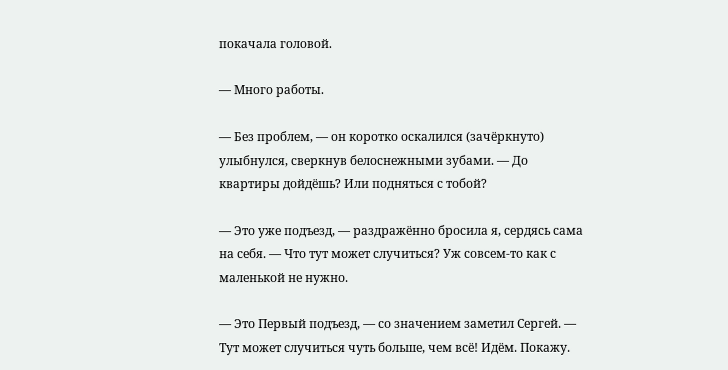покачала головой.

— Много работы.

— Без проблем, — он коротко оскалился (зачёркнуто) улыбнулся, сверкнув белоснежными зубами. — До квартиры дойдёшь? Или подняться с тобой?

— Это уже подъезд, — раздражённо бросила я, сердясь сама на себя. — Что тут может случиться? Уж совсем-то как с маленькой не нужно.

— Это Первый подъезд, — со значением заметил Сергей. — Тут может случиться чуть больше, чем всё! Идём. Покажу.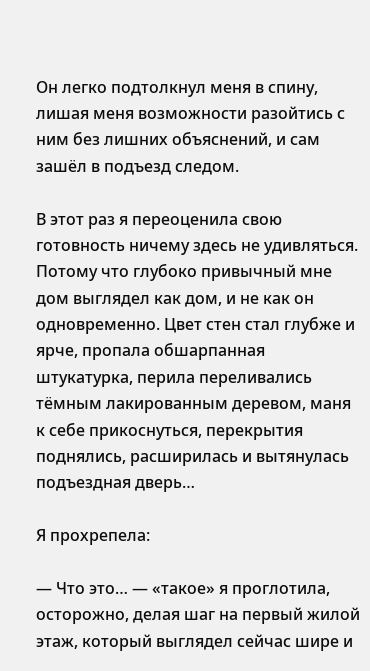Он легко подтолкнул меня в спину, лишая меня возможности разойтись с ним без лишних объяснений, и сам зашёл в подъезд следом.

В этот раз я переоценила свою готовность ничему здесь не удивляться. Потому что глубоко привычный мне дом выглядел как дом, и не как он одновременно. Цвет стен стал глубже и ярче, пропала обшарпанная штукатурка, перила переливались тёмным лакированным деревом, маня к себе прикоснуться, перекрытия поднялись, расширилась и вытянулась подъездная дверь…

Я прохрепела:

— Что это… — «такое» я проглотила, осторожно, делая шаг на первый жилой этаж, который выглядел сейчас шире и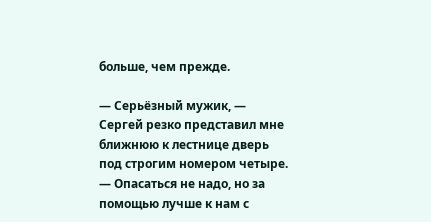больше, чем прежде.

— Серьёзный мужик, — Сергей резко представил мне ближнюю к лестнице дверь под строгим номером четыре. — Опасаться не надо, но за помощью лучше к нам с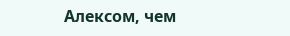Алексом, чем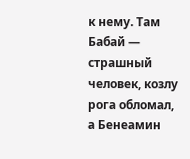к нему. Там Бабай — страшный человек, козлу рога обломал, а Бенеамин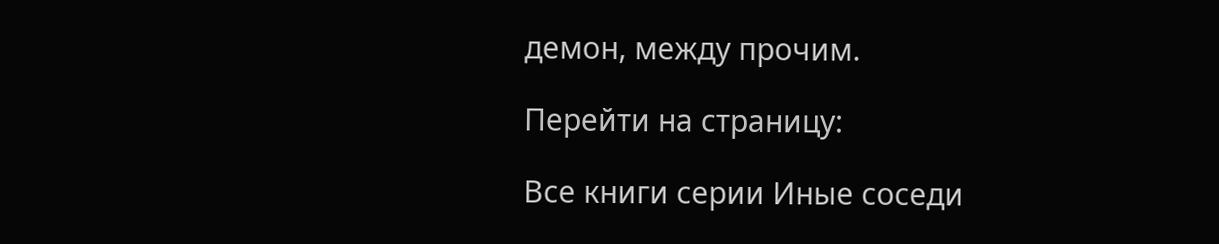демон, между прочим.

Перейти на страницу:

Все книги серии Иные соседи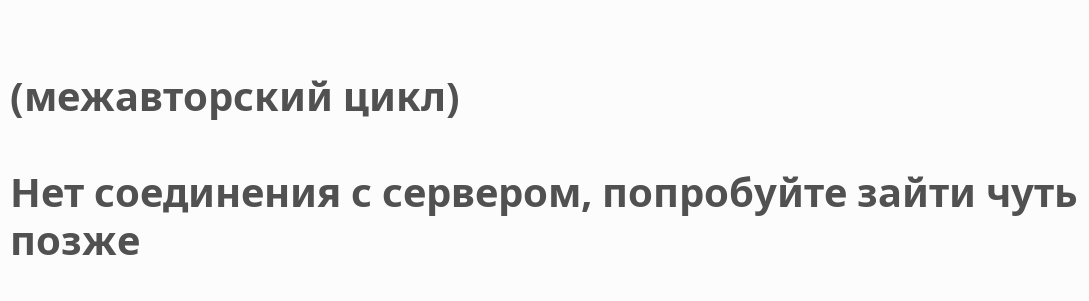(межавторский цикл)

Нет соединения с сервером, попробуйте зайти чуть позже